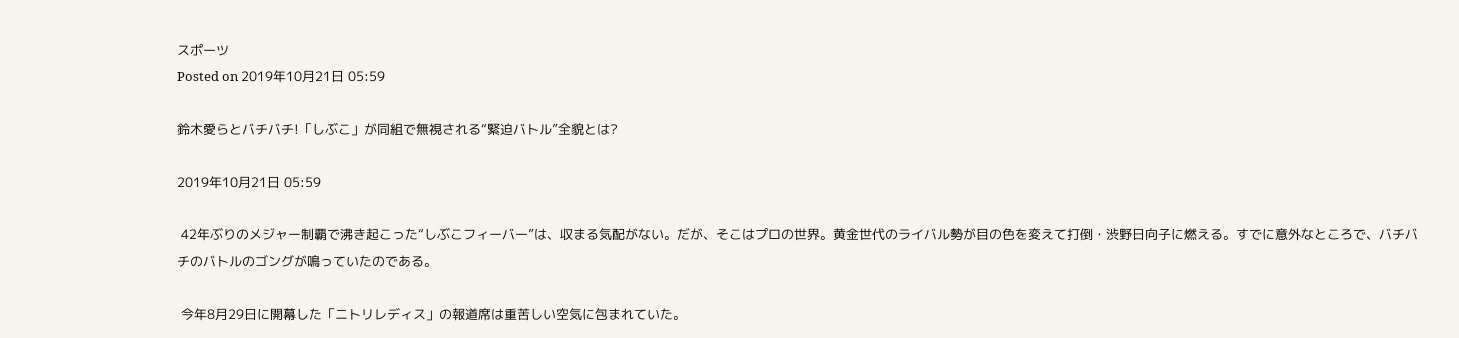スポーツ
Posted on 2019年10月21日 05:59

鈴木愛らとバチバチ!「しぶこ」が同組で無視される“緊迫バトル”全貌とは?

2019年10月21日 05:59

 42年ぶりのメジャー制覇で沸き起こった“しぶこフィーバー”は、収まる気配がない。だが、そこはプロの世界。黄金世代のライバル勢が目の色を変えて打倒・渋野日向子に燃える。すでに意外なところで、バチバチのバトルのゴングが鳴っていたのである。

 今年8月29日に開幕した「ニトリレディス」の報道席は重苦しい空気に包まれていた。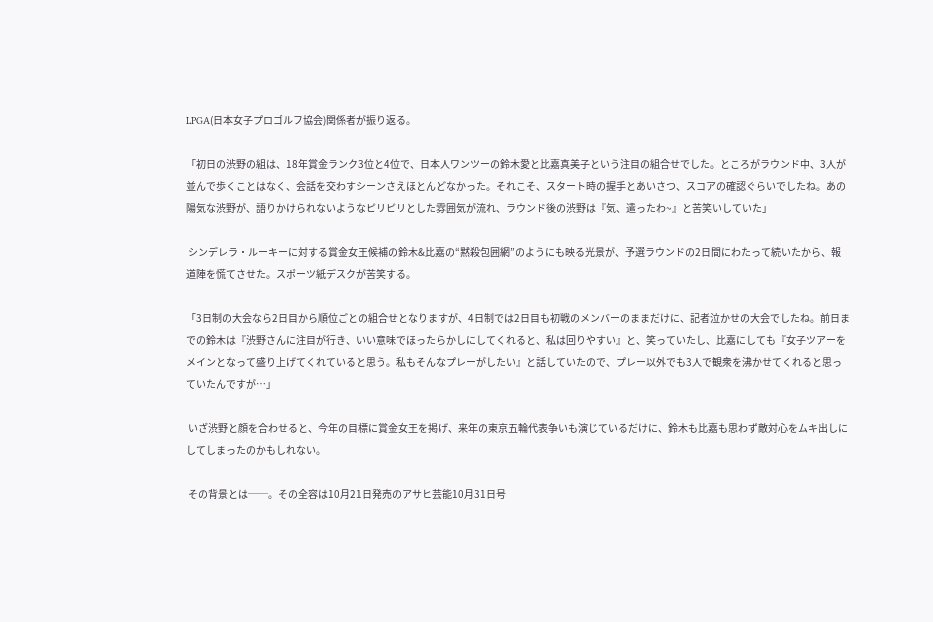LPGA(日本女子プロゴルフ協会)関係者が振り返る。

「初日の渋野の組は、18年賞金ランク3位と4位で、日本人ワンツーの鈴木愛と比嘉真美子という注目の組合せでした。ところがラウンド中、3人が並んで歩くことはなく、会話を交わすシーンさえほとんどなかった。それこそ、スタート時の握手とあいさつ、スコアの確認ぐらいでしたね。あの陽気な渋野が、語りかけられないようなピリピリとした雰囲気が流れ、ラウンド後の渋野は『気、遣ったわ~』と苦笑いしていた」

 シンデレラ・ルーキーに対する賞金女王候補の鈴木&比嘉の“黙殺包囲網”のようにも映る光景が、予選ラウンドの2日間にわたって続いたから、報道陣を慌てさせた。スポーツ紙デスクが苦笑する。

「3日制の大会なら2日目から順位ごとの組合せとなりますが、4日制では2日目も初戦のメンバーのままだけに、記者泣かせの大会でしたね。前日までの鈴木は『渋野さんに注目が行き、いい意味でほったらかしにしてくれると、私は回りやすい』と、笑っていたし、比嘉にしても『女子ツアーをメインとなって盛り上げてくれていると思う。私もそんなプレーがしたい』と話していたので、プレー以外でも3人で観衆を沸かせてくれると思っていたんですが…」

 いざ渋野と顔を合わせると、今年の目標に賞金女王を掲げ、来年の東京五輪代表争いも演じているだけに、鈴木も比嘉も思わず敵対心をムキ出しにしてしまったのかもしれない。

 その背景とは──。その全容は10月21日発売のアサヒ芸能10月31日号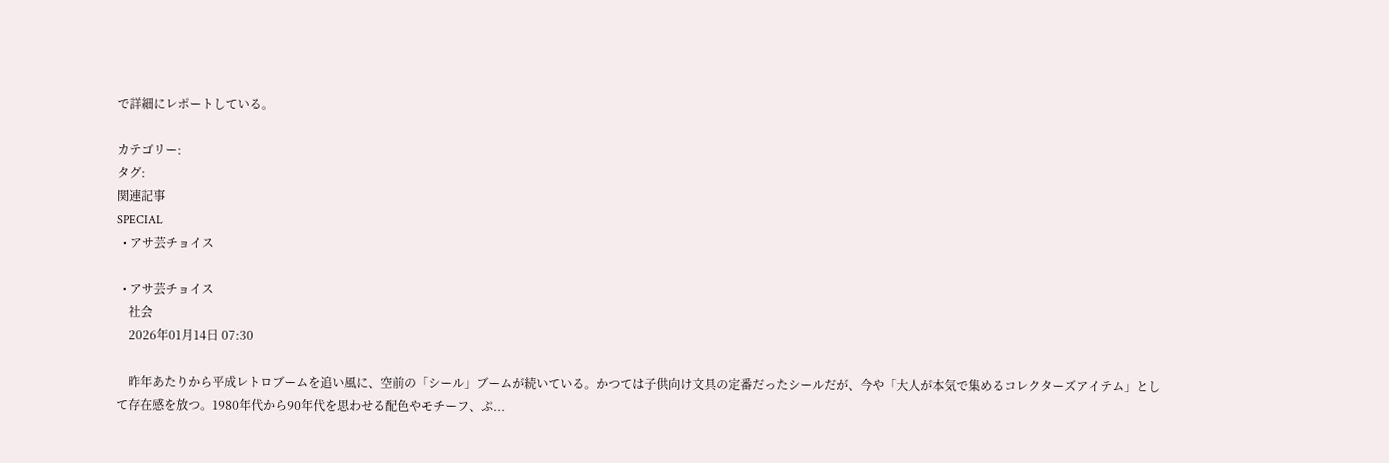で詳細にレポートしている。

カテゴリー:
タグ:
関連記事
SPECIAL
  • アサ芸チョイス

  • アサ芸チョイス
    社会
    2026年01月14日 07:30

    昨年あたりから平成レトロブームを追い風に、空前の「シール」ブームが続いている。かつては子供向け文具の定番だったシールだが、今や「大人が本気で集めるコレクターズアイテム」として存在感を放つ。1980年代から90年代を思わせる配色やモチーフ、ぷ...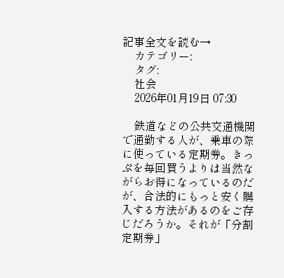記事全文を読む→
    カテゴリー:
    タグ:
    社会
    2026年01月19日 07:30

    鉄道などの公共交通機関で通勤する人が、乗車の際に使っている定期券。きっぷを毎回買うよりは当然ながらお得になっているのだが、合法的にもっと安く購入する方法があるのをご存じだろうか。それが「分割定期券」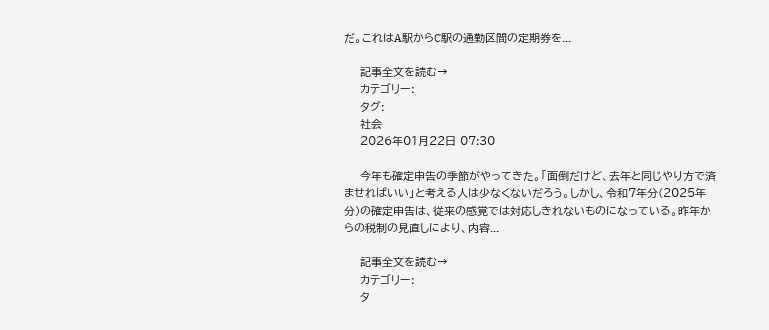だ。これはA駅からC駅の通勤区間の定期券を...

    記事全文を読む→
    カテゴリー:
    タグ:
    社会
    2026年01月22日 07:30

    今年も確定申告の季節がやってきた。「面倒だけど、去年と同じやり方で済ませればいい」と考える人は少なくないだろう。しかし、令和7年分(2025年分)の確定申告は、従来の感覚では対応しきれないものになっている。昨年からの税制の見直しにより、内容...

    記事全文を読む→
    カテゴリー:
    タ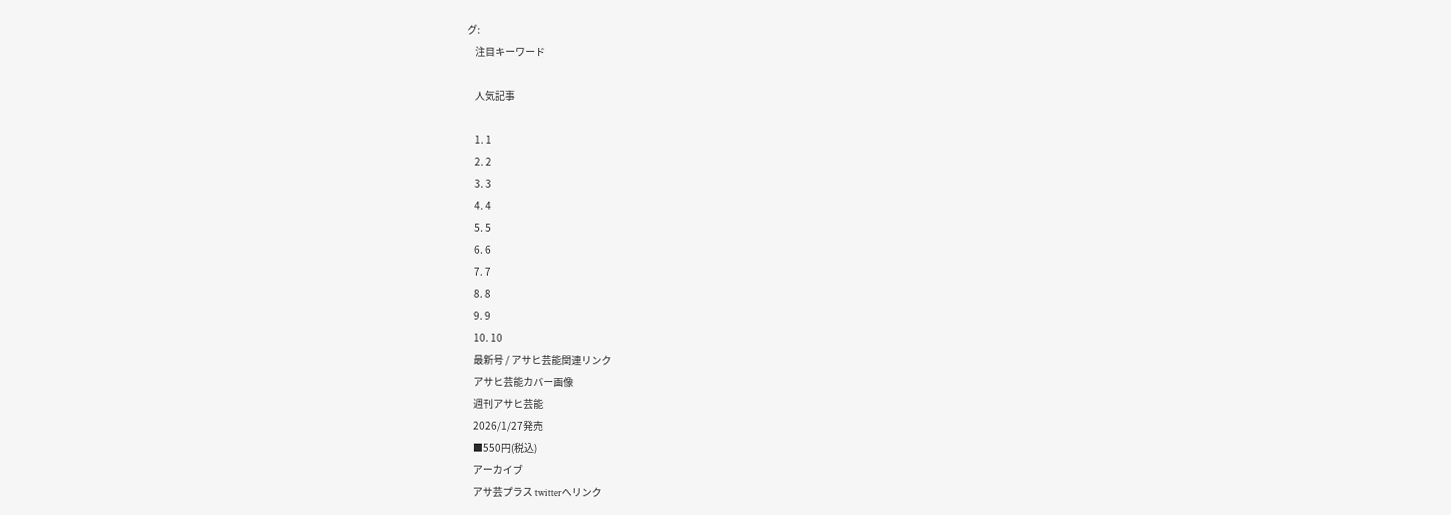グ:
    注目キーワード

    人気記事

    1. 1
    2. 2
    3. 3
    4. 4
    5. 5
    6. 6
    7. 7
    8. 8
    9. 9
    10. 10
    最新号 / アサヒ芸能関連リンク
    アサヒ芸能カバー画像
    週刊アサヒ芸能
    2026/1/27発売
    ■550円(税込)
    アーカイブ
    アサ芸プラス twitterへリンク